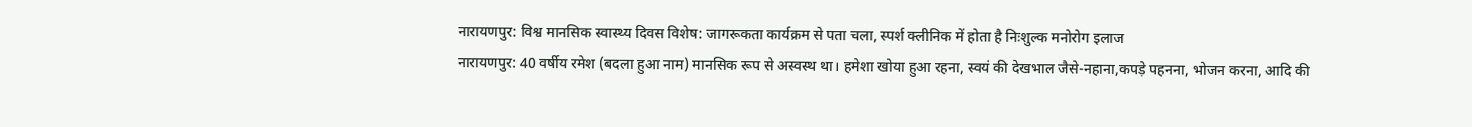नारायणपुर: विश्व मानसिक स्वास्थ्य दिवस विशेष: जागरूकता कार्यक्रम से पता चला, स्पर्श क्लीनिक में होता है निःशुल्क मनोरोग इलाज
नारायणपुर: 40 वर्षीय रमेश (बदला हुआ नाम) मानसिक रूप से अस्वस्थ था। हमेशा खोया हुआ रहना, स्वयं की देखभाल जैसे-नहाना,कपड़े पहनना, भोजन करना, आदि की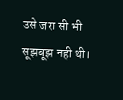उसे जरा सी भी सूझबूझ नही थी।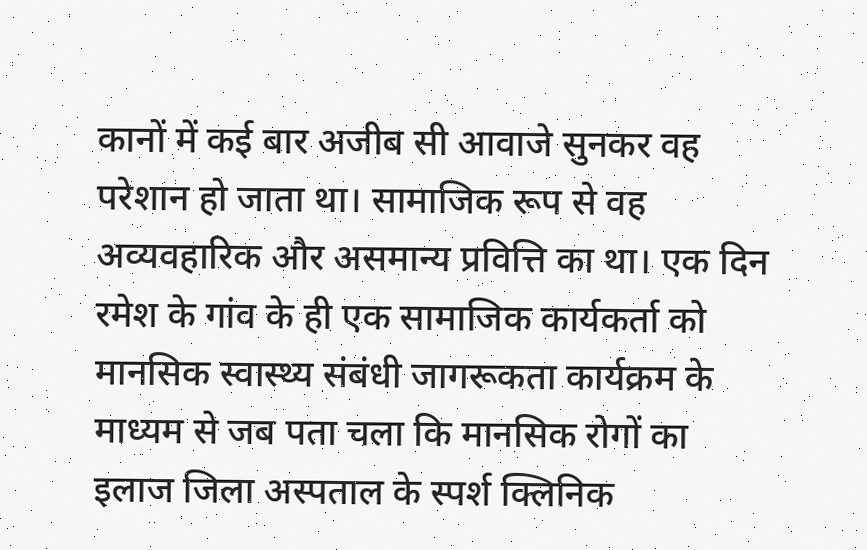कानों में कई बार अजीब सी आवाजे सुनकर वह परेशान हो जाता था। सामाजिक रूप से वह अव्यवहारिक और असमान्य प्रवित्ति का था। एक दिन रमेश के गांव के ही एक सामाजिक कार्यकर्ता को मानसिक स्वास्थ्य संबंधी जागरूकता कार्यक्रम के माध्यम से जब पता चला कि मानसिक रोगों का इलाज जिला अस्पताल के स्पर्श क्लिनिक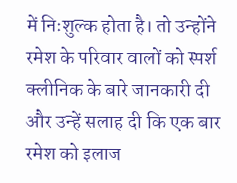में निःशुल्क होता है। तो उन्होंने रमेश के परिवार वालों को स्पर्श क्लीनिक के बारे जानकारी दी और उन्हें सलाह दी कि एक बार रमेश को इलाज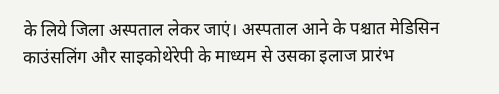के लिये जिला अस्पताल लेकर जाएं। अस्पताल आने के पश्चात मेडिसिन काउंसलिंग और साइकोथेरेपी के माध्यम से उसका इलाज प्रारंभ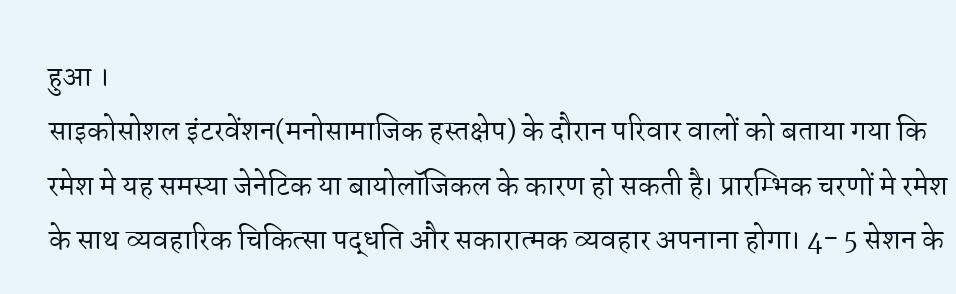हुआ ।
साइकोसोशल इंटरवेंशन(मनोसामाजिक हस्तक्षेप) के दौरान परिवार वालों को बताया गया कि रमेश मे यह समस्या जेनेटिक या बायोलॉजिकल के कारण हो सकती है। प्रारम्भिक चरणों मे रमेश के साथ व्यवहारिक चिकित्सा पद्धति और सकारात्मक व्यवहार अपनाना होगा। 4- 5 सेशन के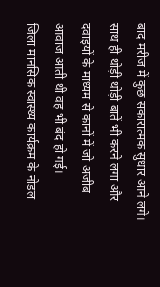बाद मरीज में कुछ सकारात्मक सुधार आने लगे। साथ ही थोड़ी थोड़ी बातें भी करने लगा और दवाइयों के माध्यम से कानों में जो अजीब आवाज आती थी वह भी बंद हो गई।
जिला मानसिक स्वास्थ्य कार्यक्रम के नोडल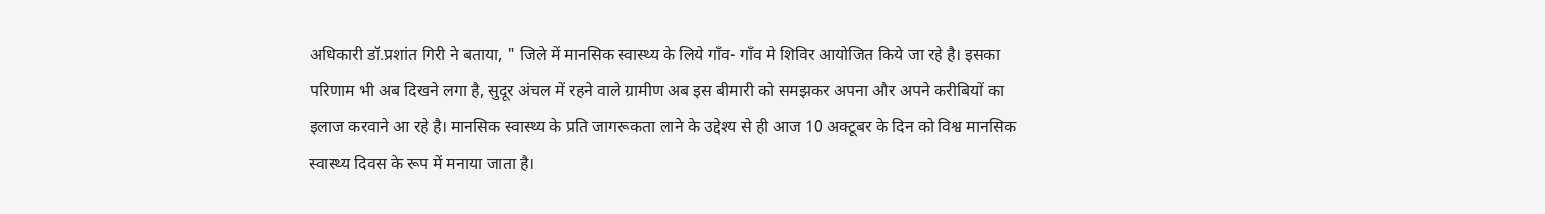अधिकारी डॉ.प्रशांत गिरी ने बताया, " जिले में मानसिक स्वास्थ्य के लिये गाँव- गाँव मे शिविर आयोजित किये जा रहे है। इसका परिणाम भी अब दिखने लगा है, सुदूर अंचल में रहने वाले ग्रामीण अब इस बीमारी को समझकर अपना और अपने करीबियों का इलाज करवाने आ रहे है। मानसिक स्वास्थ्य के प्रति जागरूकता लाने के उद्देश्य से ही आज 10 अक्टूबर के दिन को विश्व मानसिक स्वास्थ्य दिवस के रूप में मनाया जाता है।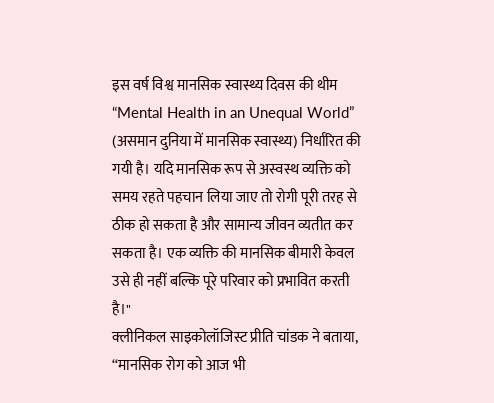इस वर्ष विश्व मानसिक स्वास्थ्य दिवस की थीम “Mental Health in an Unequal World” (असमान दुनिया में मानसिक स्वास्थ्य) निर्धारित की गयी है। यदि मानसिक रूप से अस्वस्थ व्यक्ति को समय रहते पहचान लिया जाए तो रोगी पूरी तरह से ठीक हो सकता है और सामान्य जीवन व्यतीत कर सकता है। एक व्यक्ति की मानसिक बीमारी केवल उसे ही नहीं बल्कि पूरे परिवार को प्रभावित करती है।"
क्लीनिकल साइकोलॉजिस्ट प्रीति चांडक ने बताया, “मानसिक रोग को आज भी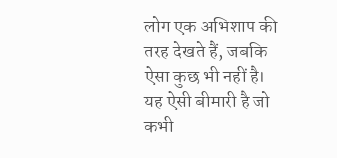लोग एक अभिशाप की तरह देखते हैं, जबकि ऐसा कुछ भी नहीं है। यह ऐसी बीमारी है जो कभी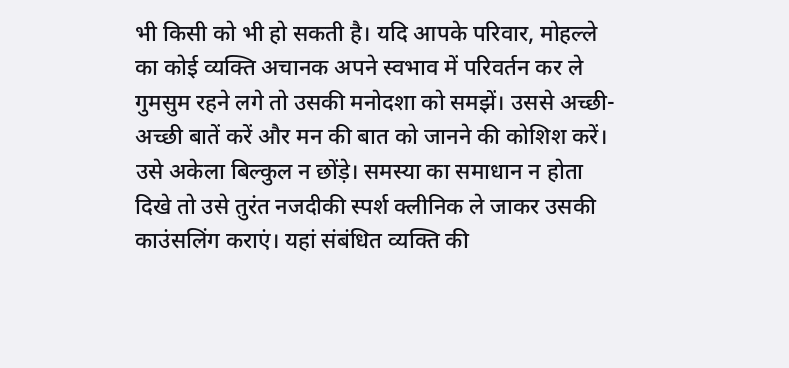भी किसी को भी हो सकती है। यदि आपके परिवार, मोहल्ले का कोई व्यक्ति अचानक अपने स्वभाव में परिवर्तन कर ले गुमसुम रहने लगे तो उसकी मनोदशा को समझें। उससे अच्छी-अच्छी बातें करें और मन की बात को जानने की कोशिश करें। उसे अकेला बिल्कुल न छोंड़े। समस्या का समाधान न होता दिखे तो उसे तुरंत नजदीकी स्पर्श क्लीनिक ले जाकर उसकी काउंसलिंग कराएं। यहां संबंधित व्यक्ति की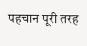पहचान पूरी तरह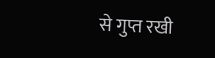से गुप्त रखी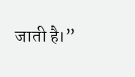जाती है।”